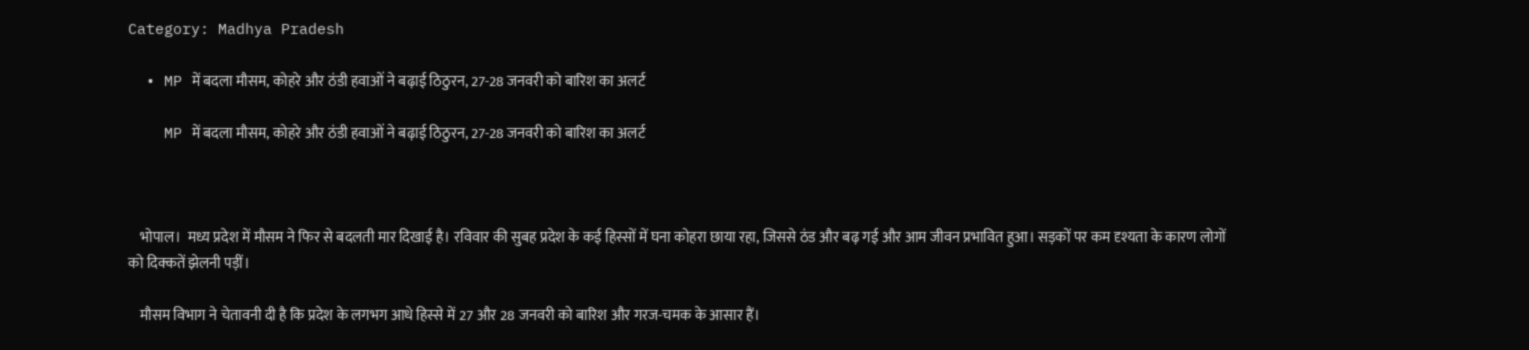Category: Madhya Pradesh

  • MP में बदला मौसम, कोहरे और ठंडी हवाओं ने बढ़ाई ठिठुरन, 27-28 जनवरी को बारिश का अलर्ट

    MP में बदला मौसम, कोहरे और ठंडी हवाओं ने बढ़ाई ठिठुरन, 27-28 जनवरी को बारिश का अलर्ट



    भोपाल।  मध्य प्रदेश में मौसम ने फिर से बदलती मार दिखाई है। रविवार की सुबह प्रदेश के कई हिस्सों में घना कोहरा छाया रहा, जिससे ठंड और बढ़ गई और आम जीवन प्रभावित हुआ। सड़कों पर कम दृश्यता के कारण लोगों को दिक्कतें झेलनी पड़ीं।

    मौसम विभाग ने चेतावनी दी है कि प्रदेश के लगभग आधे हिस्से में 27 और 28 जनवरी को बारिश और गरज-चमक के आसार हैं।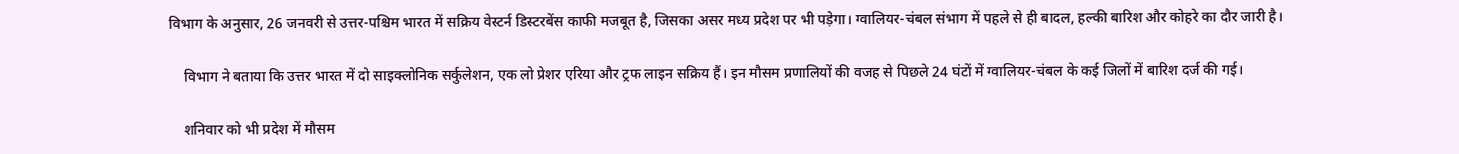विभाग के अनुसार, 26 जनवरी से उत्तर-पश्चिम भारत में सक्रिय वेस्टर्न डिस्टरबेंस काफी मजबूत है, जिसका असर मध्य प्रदेश पर भी पड़ेगा। ग्वालियर-चंबल संभाग में पहले से ही बादल, हल्की बारिश और कोहरे का दौर जारी है।

    विभाग ने बताया कि उत्तर भारत में दो साइक्लोनिक सर्कुलेशन, एक लो प्रेशर एरिया और ट्रफ लाइन सक्रिय हैं। इन मौसम प्रणालियों की वजह से पिछले 24 घंटों में ग्वालियर-चंबल के कई जिलों में बारिश दर्ज की गई।

    शनिवार को भी प्रदेश में मौसम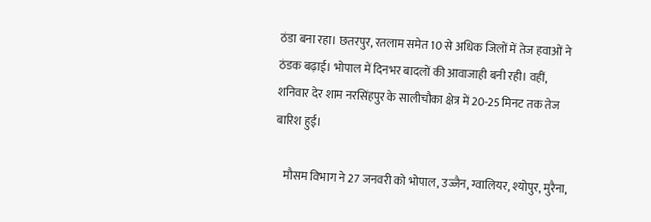ठंडा बना रहा। छतरपुर, रतलाम समेत 10 से अधिक जिलों में तेज हवाओं ने ठंडक बढ़ाई। भोपाल में दिनभर बादलों की आवाजाही बनी रही। वहीं, शनिवार देर शाम नरसिंहपुर के सालीचौका क्षेत्र में 20-25 मिनट तक तेज बारिश हुई।

    मौसम विभाग ने 27 जनवरी को भोपाल, उज्जैन, ग्वालियर, श्योपुर, मुरैना,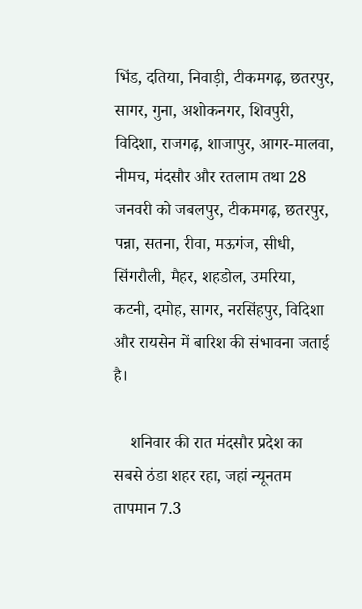भिंड, दतिया, निवाड़ी, टीकमगढ़, छतरपुर, सागर, गुना, अशोकनगर, शिवपुरी, विदिशा, राजगढ़, शाजापुर, आगर-मालवा, नीमच, मंदसौर और रतलाम तथा 28 जनवरी को जबलपुर, टीकमगढ़, छतरपुर, पन्ना, सतना, रीवा, मऊगंज, सीधी, सिंगरौली, मैहर, शहडोल, उमरिया, कटनी, दमोह, सागर, नरसिंहपुर, विदिशा और रायसेन में बारिश की संभावना जताई है।

    शनिवार की रात मंदसौर प्रदेश का सबसे ठंडा शहर रहा, जहां न्यूनतम तापमान 7.3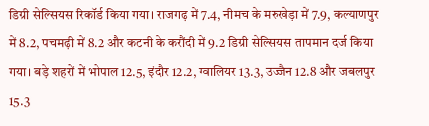डिग्री सेल्सियस रिकॉर्ड किया गया। राजगढ़ में 7.4, नीमच के मरुखेड़ा में 7.9, कल्याणपुर में 8.2, पचमढ़ी में 8.2 और कटनी के करौंदी में 9.2 डिग्री सेल्सियस तापमान दर्ज किया गया। बड़े शहरों में भोपाल 12.5, इंदौर 12.2, ग्वालियर 13.3, उज्जैन 12.8 और जबलपुर 15.3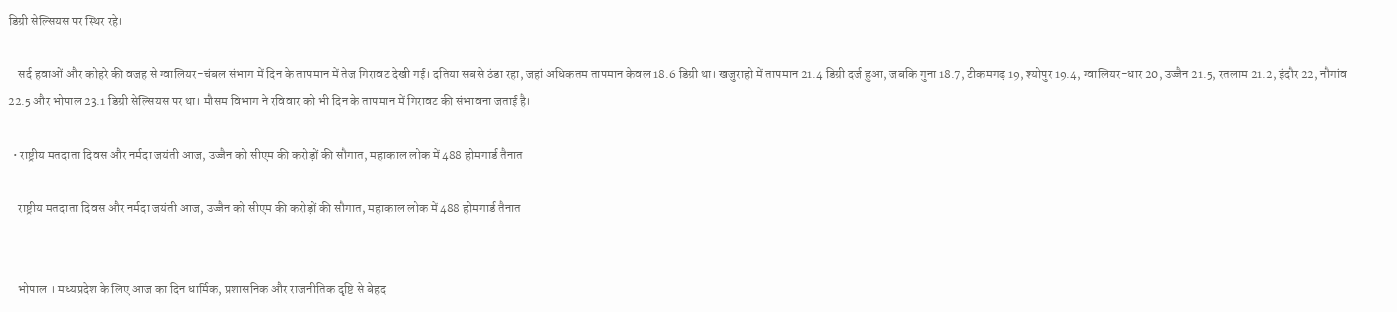डिग्री सेल्सियस पर स्थिर रहे।

    सर्द हवाओं और कोहरे की वजह से ग्वालियर-चंबल संभाग में दिन के तापमान में तेज गिरावट देखी गई। दतिया सबसे ठंडा रहा, जहां अधिकतम तापमान केवल 18.6 डिग्री था। खजुराहो में तापमान 21.4 डिग्री दर्ज हुआ, जबकि गुना 18.7, टीकमगढ़ 19, श्योपुर 19.4, ग्वालियर-धार 20, उज्जैन 21.5, रतलाम 21.2, इंदौर 22, नौगांव 22.5 और भोपाल 23.1 डिग्री सेल्सियस पर था। मौसम विभाग ने रविवार को भी दिन के तापमान में गिरावट की संभावना जताई है।

  • राष्ट्रीय मतदाता दिवस और नर्मदा जयंती आज, उज्जैन को सीएम की करोड़ों की सौगात, महाकाल लोक में 488 होमगार्ड तैनात

    राष्ट्रीय मतदाता दिवस और नर्मदा जयंती आज, उज्जैन को सीएम की करोड़ों की सौगात, महाकाल लोक में 488 होमगार्ड तैनात


    भोपाल । मध्यप्रदेश के लिए आज का दिन धार्मिक, प्रशासनिक और राजनीतिक दृष्टि से बेहद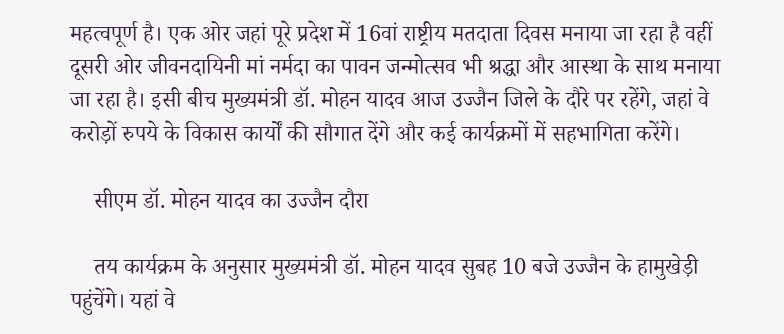महत्वपूर्ण है। एक ओर जहां पूरे प्रदेश में 16वां राष्ट्रीय मतदाता दिवस मनाया जा रहा है वहीं दूसरी ओर जीवनदायिनी मां नर्मदा का पावन जन्मोत्सव भी श्रद्धा और आस्था के साथ मनाया जा रहा है। इसी बीच मुख्यमंत्री डॉ. मोहन यादव आज उज्जैन जिले के दौरे पर रहेंगे, जहां वे करोड़ों रुपये के विकास कार्यों की सौगात देंगे और कई कार्यक्रमों में सहभागिता करेंगे।

    सीएम डॉ. मोहन यादव का उज्जैन दौरा

    तय कार्यक्रम के अनुसार मुख्यमंत्री डॉ. मोहन यादव सुबह 10 बजे उज्जैन के हामुखेड़ी पहुंचेंगे। यहां वे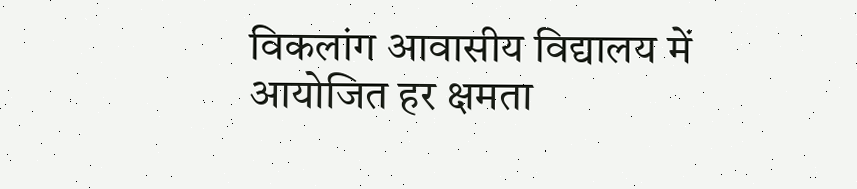विकलांग आवासीय विद्यालय में आयोजित हर क्षमता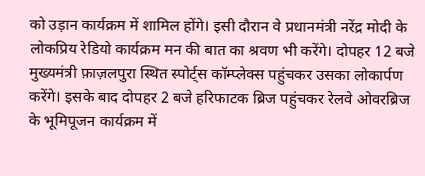को उड़ान कार्यक्रम में शामिल होंगे। इसी दौरान वे प्रधानमंत्री नरेंद्र मोदी के लोकप्रिय रेडियो कार्यक्रम मन की बात का श्रवण भी करेंगे। दोपहर 12 बजे मुख्यमंत्री फ़ाज़लपुरा स्थित स्पोर्ट्स कॉम्प्लेक्स पहुंचकर उसका लोकार्पण करेंगे। इसके बाद दोपहर 2 बजे हरिफाटक ब्रिज पहुंचकर रेलवे ओवरब्रिज के भूमिपूजन कार्यक्रम में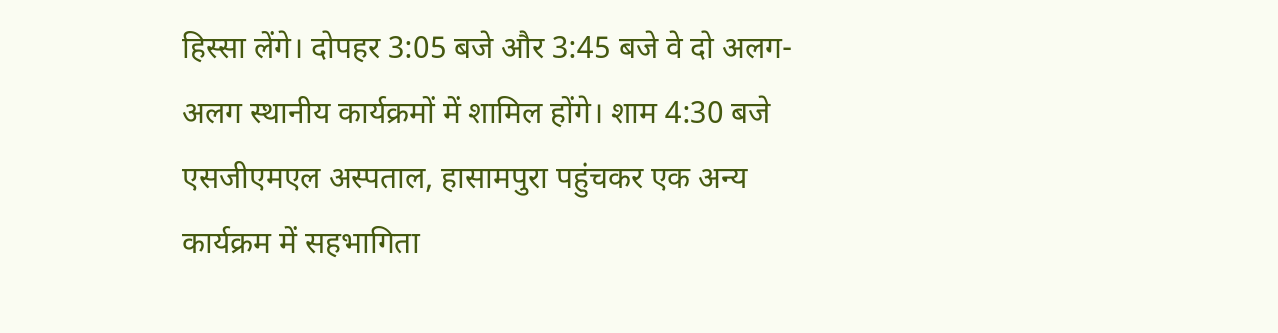हिस्सा लेंगे। दोपहर 3:05 बजे और 3:45 बजे वे दो अलग-अलग स्थानीय कार्यक्रमों में शामिल होंगे। शाम 4:30 बजे एसजीएमएल अस्पताल, हासामपुरा पहुंचकर एक अन्य कार्यक्रम में सहभागिता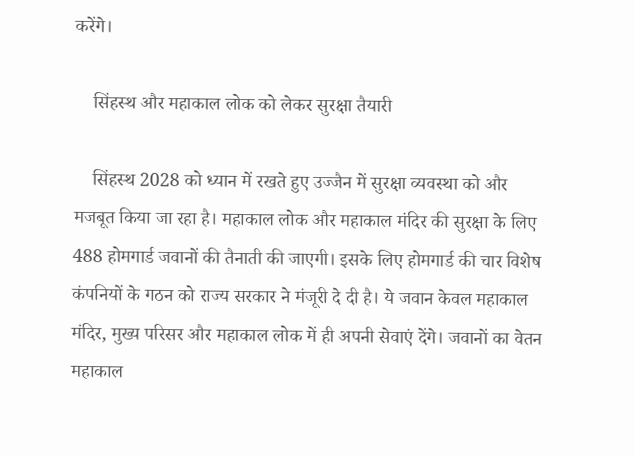करेंगे।

    सिंहस्थ और महाकाल लोक को लेकर सुरक्षा तैयारी

    सिंहस्थ 2028 को ध्यान में रखते हुए उज्जैन में सुरक्षा व्यवस्था को और मजबूत किया जा रहा है। महाकाल लोक और महाकाल मंदिर की सुरक्षा के लिए 488 होमगार्ड जवानों की तैनाती की जाएगी। इसके लिए होमगार्ड की चार विशेष कंपनियों के गठन को राज्य सरकार ने मंजूरी दे दी है। ये जवान केवल महाकाल मंदिर, मुख्य परिसर और महाकाल लोक में ही अपनी सेवाएं देंगे। जवानों का वेतन महाकाल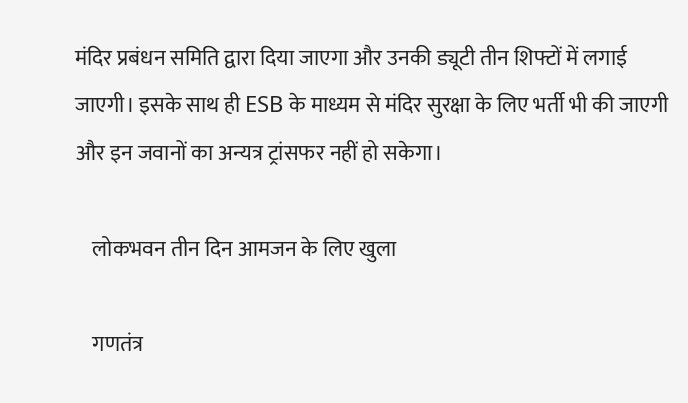मंदिर प्रबंधन समिति द्वारा दिया जाएगा और उनकी ड्यूटी तीन शिफ्टों में लगाई जाएगी। इसके साथ ही ESB के माध्यम से मंदिर सुरक्षा के लिए भर्ती भी की जाएगी और इन जवानों का अन्यत्र ट्रांसफर नहीं हो सकेगा।

    लोकभवन तीन दिन आमजन के लिए खुला

    गणतंत्र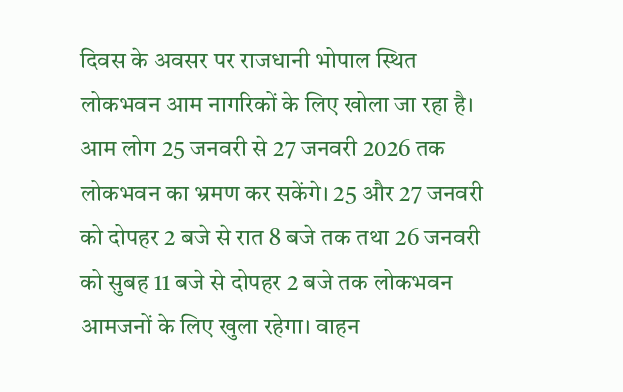दिवस के अवसर पर राजधानी भोपाल स्थित लोकभवन आम नागरिकों के लिए खोला जा रहा है। आम लोग 25 जनवरी से 27 जनवरी 2026 तक लोकभवन का भ्रमण कर सकेंगे। 25 और 27 जनवरी को दोपहर 2 बजे से रात 8 बजे तक तथा 26 जनवरी को सुबह 11 बजे से दोपहर 2 बजे तक लोकभवन आमजनों के लिए खुला रहेगा। वाहन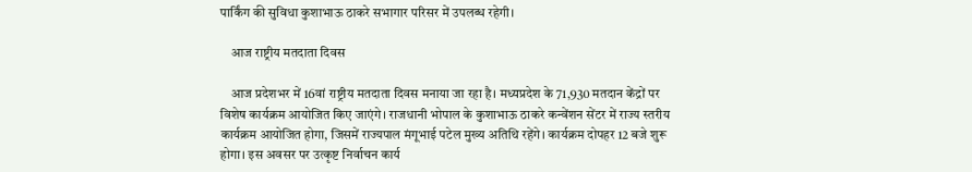पार्किंग की सुविधा कुशाभाऊ ठाकरे सभागार परिसर में उपलब्ध रहेगी।

    आज राष्ट्रीय मतदाता दिवस

    आज प्रदेशभर में 16वां राष्ट्रीय मतदाता दिवस मनाया जा रहा है। मध्यप्रदेश के 71,930 मतदान केंद्रों पर विशेष कार्यक्रम आयोजित किए जाएंगे। राजधानी भोपाल के कुशाभाऊ ठाकरे कन्वेंशन सेंटर में राज्य स्तरीय कार्यक्रम आयोजित होगा, जिसमें राज्यपाल मंगूभाई पटेल मुख्य अतिथि रहेंगे। कार्यक्रम दोपहर 12 बजे शुरू होगा। इस अवसर पर उत्कृष्ट निर्वाचन कार्य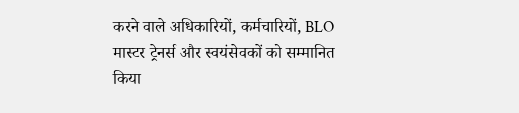करने वाले अधिकारियों, कर्मचारियों, BLO मास्टर ट्रेनर्स और स्वयंसेवकों को सम्मानित किया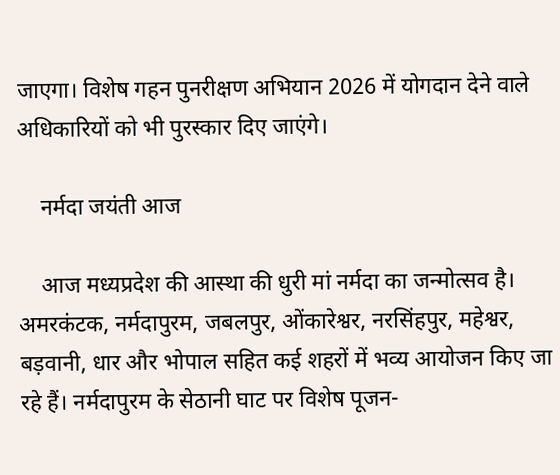जाएगा। विशेष गहन पुनरीक्षण अभियान 2026 में योगदान देने वाले अधिकारियों को भी पुरस्कार दिए जाएंगे।

    नर्मदा जयंती आज

    आज मध्यप्रदेश की आस्था की धुरी मां नर्मदा का जन्मोत्सव है। अमरकंटक, नर्मदापुरम, जबलपुर, ओंकारेश्वर, नरसिंहपुर, महेश्वर, बड़वानी, धार और भोपाल सहित कई शहरों में भव्य आयोजन किए जा रहे हैं। नर्मदापुरम के सेठानी घाट पर विशेष पूजन-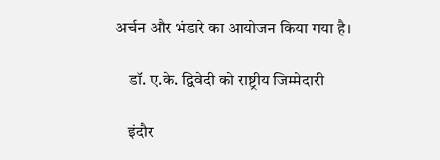अर्चन और भंडारे का आयोजन किया गया है।

    डॉ. ए.के. द्विवेदी को राष्ट्रीय जिम्मेदारी

    इंदौर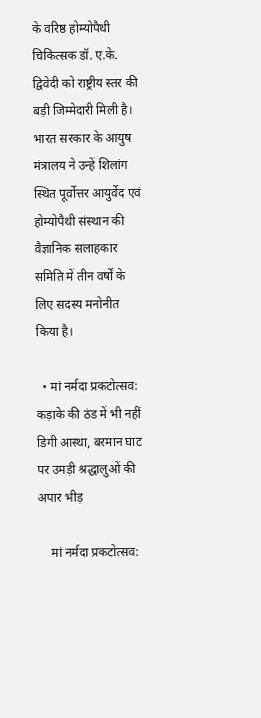के वरिष्ठ होम्योपैथी चिकित्सक डॉ. ए.के. द्विवेदी को राष्ट्रीय स्तर की बड़ी जिम्मेदारी मिली है। भारत सरकार के आयुष मंत्रालय ने उन्हें शिलांग स्थित पूर्वोत्तर आयुर्वेद एवं होम्योपैथी संस्थान की वैज्ञानिक सलाहकार समिति में तीन वर्षों के लिए सदस्य मनोनीत किया है।

  • मां नर्मदा प्रकटोत्सव: कड़ाके की ठंड में भी नहीं डिगी आस्था, बरमान घाट पर उमड़ी श्रद्धालुओं की अपार भीड़

    मां नर्मदा प्रकटोत्सव: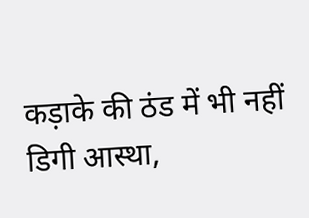कड़ाके की ठंड में भी नहीं डिगी आस्था,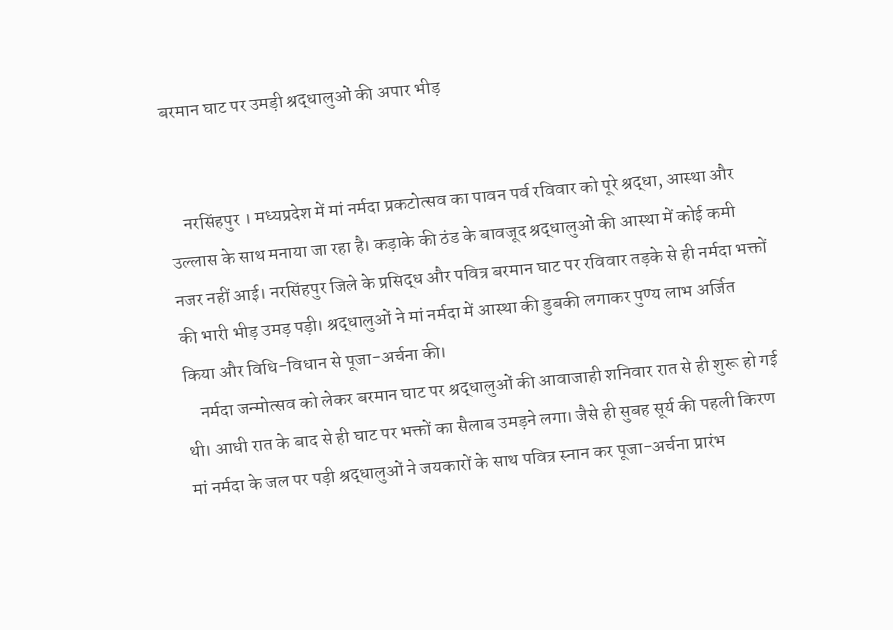बरमान घाट पर उमड़ी श्रद्धालुओं की अपार भीड़


    नरसिंहपुर । मध्यप्रदेश में मां नर्मदा प्रकटोत्सव का पावन पर्व रविवार को पूरे श्रद्धा, आस्था और उल्लास के साथ मनाया जा रहा है। कड़ाके की ठंड के बावजूद श्रद्धालुओं की आस्था में कोई कमी नजर नहीं आई। नरसिंहपुर जिले के प्रसिद्ध और पवित्र बरमान घाट पर रविवार तड़के से ही नर्मदा भक्तों की भारी भीड़ उमड़ पड़ी। श्रद्धालुओं ने मां नर्मदा में आस्था की डुबकी लगाकर पुण्य लाभ अर्जित किया और विधि-विधान से पूजा-अर्चना की।
    नर्मदा जन्मोत्सव को लेकर बरमान घाट पर श्रद्धालुओं की आवाजाही शनिवार रात से ही शुरू हो गई थी। आधी रात के बाद से ही घाट पर भक्तों का सैलाब उमड़ने लगा। जैसे ही सुबह सूर्य की पहली किरण मां नर्मदा के जल पर पड़ी श्रद्धालुओं ने जयकारों के साथ पवित्र स्नान कर पूजा-अर्चना प्रारंभ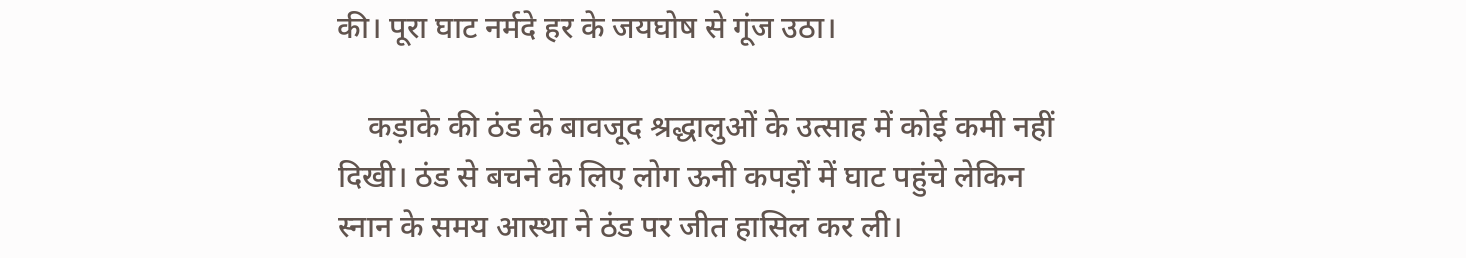की। पूरा घाट नर्मदे हर के जयघोष से गूंज उठा।

    कड़ाके की ठंड के बावजूद श्रद्धालुओं के उत्साह में कोई कमी नहीं दिखी। ठंड से बचने के लिए लोग ऊनी कपड़ों में घाट पहुंचे लेकिन स्नान के समय आस्था ने ठंड पर जीत हासिल कर ली।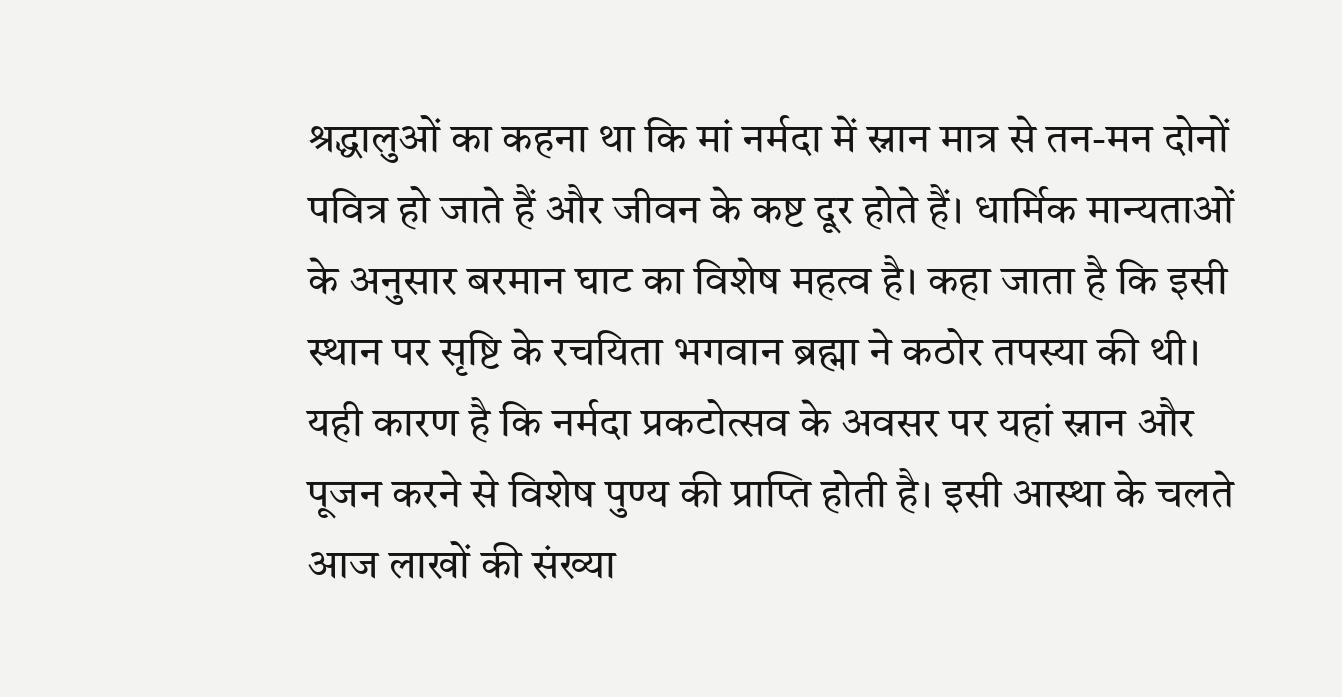श्रद्धालुओं का कहना था कि मां नर्मदा में स्नान मात्र से तन-मन दोनों पवित्र हो जाते हैं और जीवन के कष्ट दूर होते हैं। धार्मिक मान्यताओं के अनुसार बरमान घाट का विशेष महत्व है। कहा जाता है कि इसी स्थान पर सृष्टि के रचयिता भगवान ब्रह्मा ने कठोर तपस्या की थी। यही कारण है कि नर्मदा प्रकटोत्सव के अवसर पर यहां स्नान और पूजन करने से विशेष पुण्य की प्राप्ति होती है। इसी आस्था के चलते आज लाखों की संख्या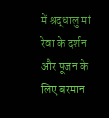में श्रद्धालु मां रेवा के दर्शन और पूजन के लिए बरमान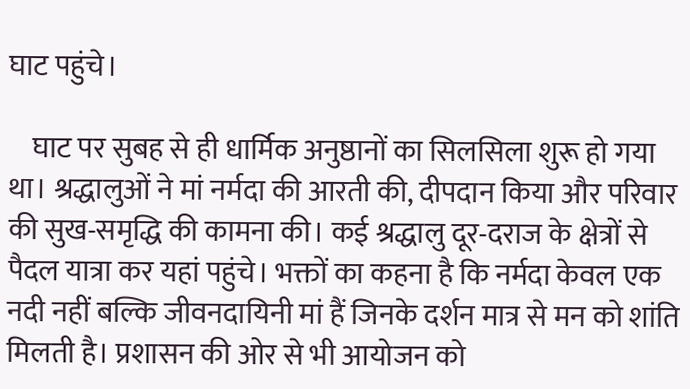घाट पहुंचे।

    घाट पर सुबह से ही धार्मिक अनुष्ठानों का सिलसिला शुरू हो गया था। श्रद्धालुओं ने मां नर्मदा की आरती की, दीपदान किया और परिवार की सुख-समृद्धि की कामना की। कई श्रद्धालु दूर-दराज के क्षेत्रों से पैदल यात्रा कर यहां पहुंचे। भक्तों का कहना है कि नर्मदा केवल एक नदी नहीं बल्कि जीवनदायिनी मां हैं जिनके दर्शन मात्र से मन को शांति मिलती है। प्रशासन की ओर से भी आयोजन को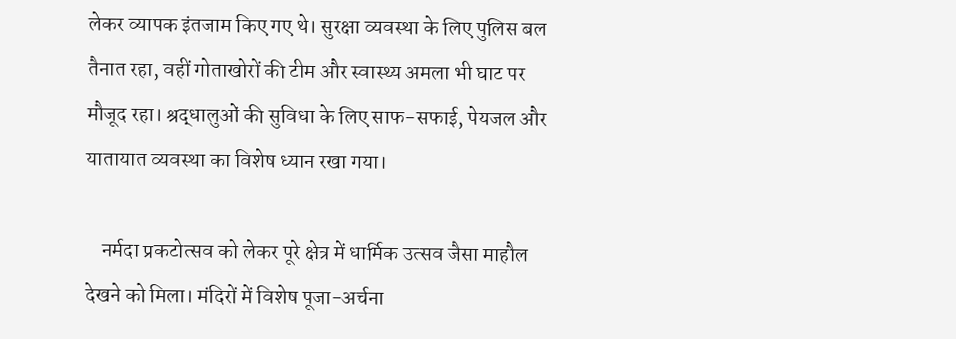लेकर व्यापक इंतजाम किए गए थे। सुरक्षा व्यवस्था के लिए पुलिस बल तैनात रहा, वहीं गोताखोरों की टीम और स्वास्थ्य अमला भी घाट पर मौजूद रहा। श्रद्धालुओं की सुविधा के लिए साफ-सफाई, पेयजल और यातायात व्यवस्था का विशेष ध्यान रखा गया।

    नर्मदा प्रकटोत्सव को लेकर पूरे क्षेत्र में धार्मिक उत्सव जैसा माहौल देखने को मिला। मंदिरों में विशेष पूजा-अर्चना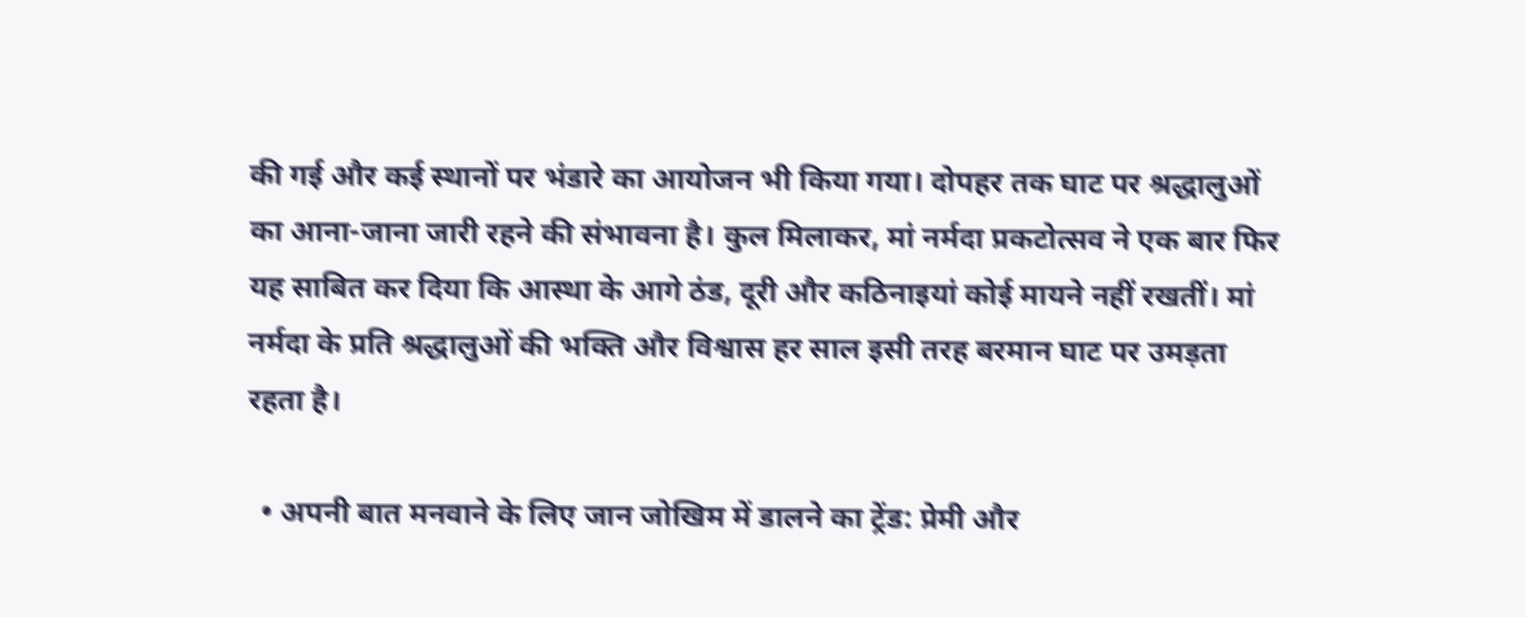की गई और कई स्थानों पर भंडारे का आयोजन भी किया गया। दोपहर तक घाट पर श्रद्धालुओं का आना-जाना जारी रहने की संभावना है। कुल मिलाकर, मां नर्मदा प्रकटोत्सव ने एक बार फिर यह साबित कर दिया कि आस्था के आगे ठंड, दूरी और कठिनाइयां कोई मायने नहीं रखतीं। मां नर्मदा के प्रति श्रद्धालुओं की भक्ति और विश्वास हर साल इसी तरह बरमान घाट पर उमड़ता रहता है।

  • अपनी बात मनवाने के लिए जान जोखिम में डालने का ट्रेंड: प्रेमी और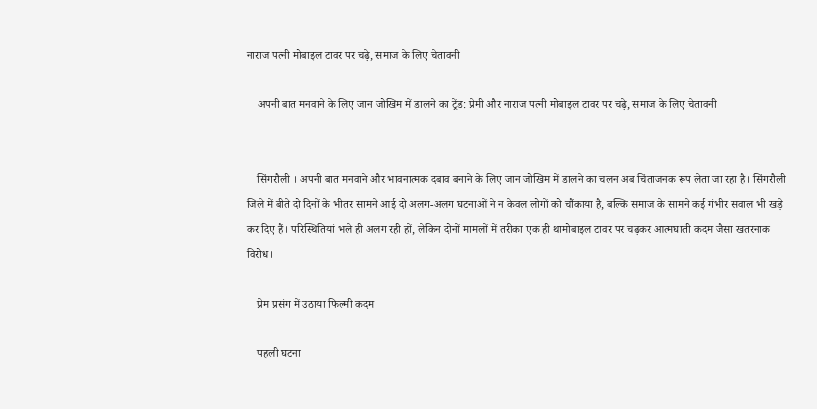नाराज पत्नी मोबाइल टावर पर चढ़े, समाज के लिए चेतावनी

    अपनी बात मनवाने के लिए जान जोखिम में डालने का ट्रेंड: प्रेमी और नाराज पत्नी मोबाइल टावर पर चढ़े, समाज के लिए चेतावनी


    सिंगरौली । अपनी बात मनवाने और भावनात्मक दबाव बनाने के लिए जान जोखिम में डालने का चलन अब चिंताजनक रूप लेता जा रहा है। सिंगरौली जिले में बीते दो दिनों के भीतर सामने आई दो अलग-अलग घटनाओं ने न केवल लोगों को चौंकाया है, बल्कि समाज के सामने कई गंभीर सवाल भी खड़े कर दिए हैं। परिस्थितियां भले ही अलग रही हों, लेकिन दोनों मामलों में तरीका एक ही थामोबाइल टावर पर चढ़कर आत्मघाती कदम जैसा खतरनाक विरोध।

    प्रेम प्रसंग में उठाया फिल्मी कदम

    पहली घटना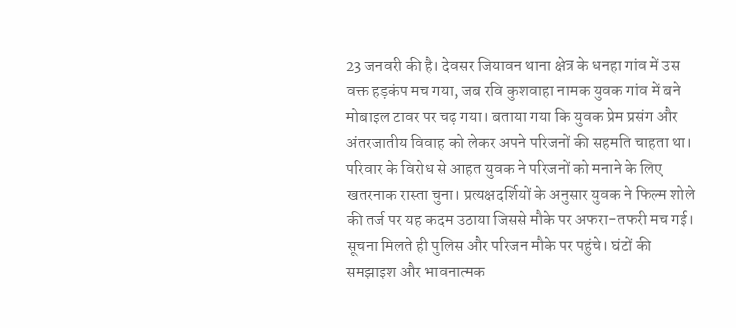23 जनवरी की है। देवसर जियावन थाना क्षेत्र के धनहा गांव में उस वक्त हड़कंप मच गया, जब रवि कुशवाहा नामक युवक गांव में बने मोबाइल टावर पर चढ़ गया। बताया गया कि युवक प्रेम प्रसंग और अंतरजातीय विवाह को लेकर अपने परिजनों की सहमति चाहता था। परिवार के विरोध से आहत युवक ने परिजनों को मनाने के लिए खतरनाक रास्ता चुना। प्रत्यक्षदर्शियों के अनुसार युवक ने फिल्म शोले की तर्ज पर यह कदम उठाया जिससे मौके पर अफरा-तफरी मच गई। सूचना मिलते ही पुलिस और परिजन मौके पर पहुंचे। घंटों की समझाइश और भावनात्मक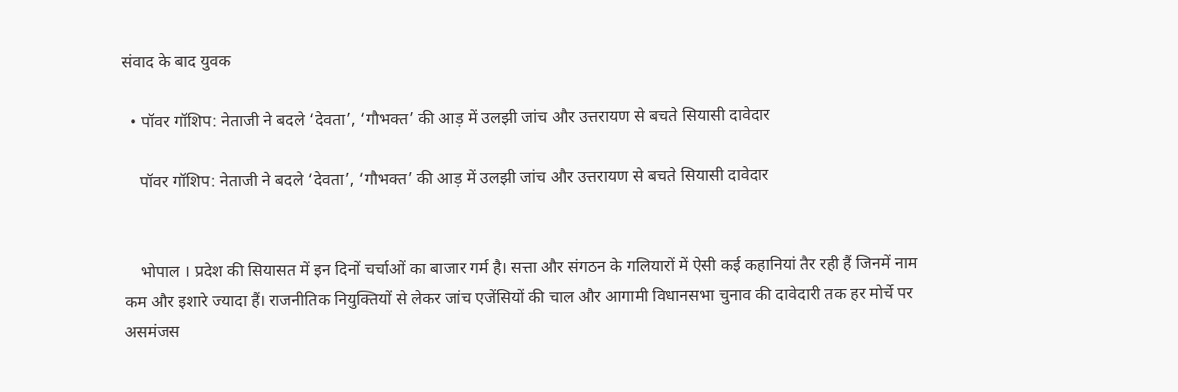संवाद के बाद युवक

  • पॉवर गॉशिप: नेताजी ने बदले ‘देवता’, ‘गौभक्त’ की आड़ में उलझी जांच और उत्तरायण से बचते सियासी दावेदार

    पॉवर गॉशिप: नेताजी ने बदले ‘देवता’, ‘गौभक्त’ की आड़ में उलझी जांच और उत्तरायण से बचते सियासी दावेदार


    भोपाल । प्रदेश की सियासत में इन दिनों चर्चाओं का बाजार गर्म है। सत्ता और संगठन के गलियारों में ऐसी कई कहानियां तैर रही हैं जिनमें नाम कम और इशारे ज्यादा हैं। राजनीतिक नियुक्तियों से लेकर जांच एजेंसियों की चाल और आगामी विधानसभा चुनाव की दावेदारी तक हर मोर्चे पर असमंजस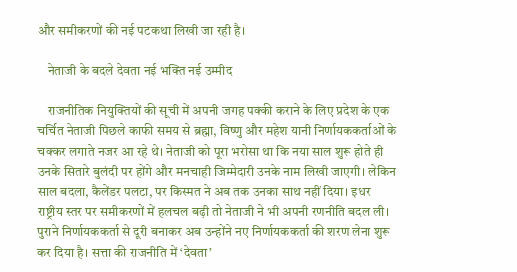और समीकरणों की नई पटकथा लिखी जा रही है।

    नेताजी के बदले देवता नई भक्ति नई उम्मीद

    राजनीतिक नियुक्तियों की सूची में अपनी जगह पक्की कराने के लिए प्रदेश के एक चर्चित नेताजी पिछले काफी समय से ब्रह्मा, विष्णु और महेश यानी निर्णायककर्ताओं के चक्कर लगाते नजर आ रहे थे। नेताजी को पूरा भरोसा था कि नया साल शुरू होते ही उनके सितारे बुलंदी पर होंगे और मनचाही जिम्मेदारी उनके नाम लिखी जाएगी। लेकिन साल बदला, कैलेंडर पलटा, पर किस्मत ने अब तक उनका साथ नहीं दिया। इधर राष्ट्रीय स्तर पर समीकरणों में हलचल बढ़ी तो नेताजी ने भी अपनी रणनीति बदल ली। पुराने निर्णायककर्ता से दूरी बनाकर अब उन्होंने नए निर्णायककर्ता की शरण लेना शुरू कर दिया है। सत्ता की राजनीति में ‘देवता’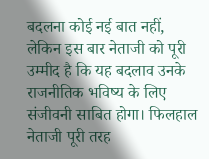बदलना कोई नई बात नहीं, लेकिन इस बार नेताजी को पूरी उम्मीद है कि यह बदलाव उनके राजनीतिक भविष्य के लिए संजीवनी साबित होगा। फिलहाल नेताजी पूरी तरह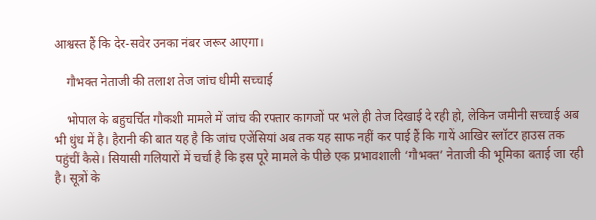आश्वस्त हैं कि देर-सवेर उनका नंबर जरूर आएगा।

    गौभक्त नेताजी की तलाश तेज जांच धीमी सच्चाई

    भोपाल के बहुचर्चित गौकशी मामले में जांच की रफ्तार कागजों पर भले ही तेज दिखाई दे रही हो, लेकिन जमीनी सच्चाई अब भी धुंध में है। हैरानी की बात यह है कि जांच एजेंसियां अब तक यह साफ नहीं कर पाई हैं कि गायें आखिर स्लॉटर हाउस तक पहुंचीं कैसे। सियासी गलियारों में चर्चा है कि इस पूरे मामले के पीछे एक प्रभावशाली ‘गौभक्त’ नेताजी की भूमिका बताई जा रही है। सूत्रों के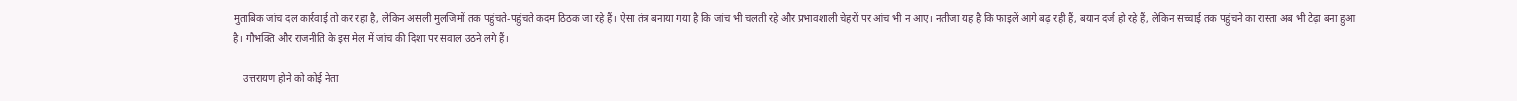मुताबिक जांच दल कार्रवाई तो कर रहा है, लेकिन असली मुलजिमों तक पहुंचते-पहुंचते कदम ठिठक जा रहे हैं। ऐसा तंत्र बनाया गया है कि जांच भी चलती रहे और प्रभावशाली चेहरों पर आंच भी न आए। नतीजा यह है कि फाइलें आगे बढ़ रही हैं, बयान दर्ज हो रहे हैं, लेकिन सच्चाई तक पहुंचने का रास्ता अब भी टेढ़ा बना हुआ है। गौभक्ति और राजनीति के इस मेल में जांच की दिशा पर सवाल उठने लगे हैं।

    उत्तरायण होने को कोई नेता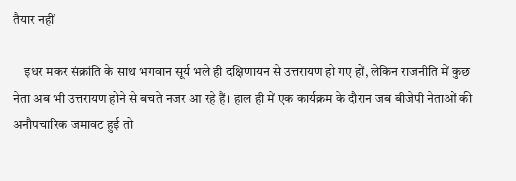तैयार नहीं

    इधर मकर संक्रांति के साथ भगवान सूर्य भले ही दक्षिणायन से उत्तरायण हो गए हों, लेकिन राजनीति में कुछ नेता अब भी उत्तरायण होने से बचते नजर आ रहे हैं। हाल ही में एक कार्यक्रम के दौरान जब बीजेपी नेताओं की अनौपचारिक जमावट हुई तो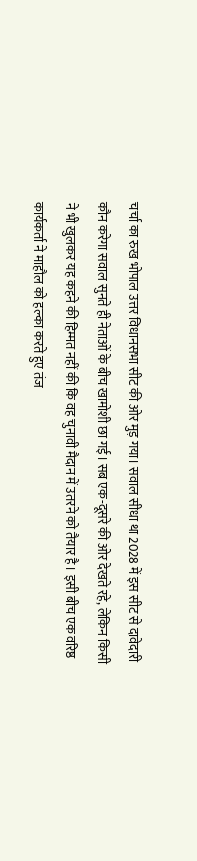चर्चा का रुख भोपाल उत्तर विधानसभा सीट की ओर मुड़ गया। सवाल सीधा था 2028 में इस सीट से दावेदारी कौन करेगा सवाल सुनते ही नेताओं के बीच खामोशी छा गई। सब एक-दूसरे की ओर देखते रहे, लेकिन किसी ने भी खुलकर यह कहने की हिम्मत नहीं की कि वह चुनावी मैदान में उतरने को तैयार है। इसी बीच एक वरिष्ठ कार्यकर्ता ने माहौल को हल्का करते हुए तंज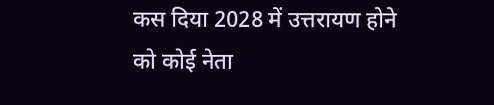कस दिया 2028 में उत्तरायण होने को कोई नेता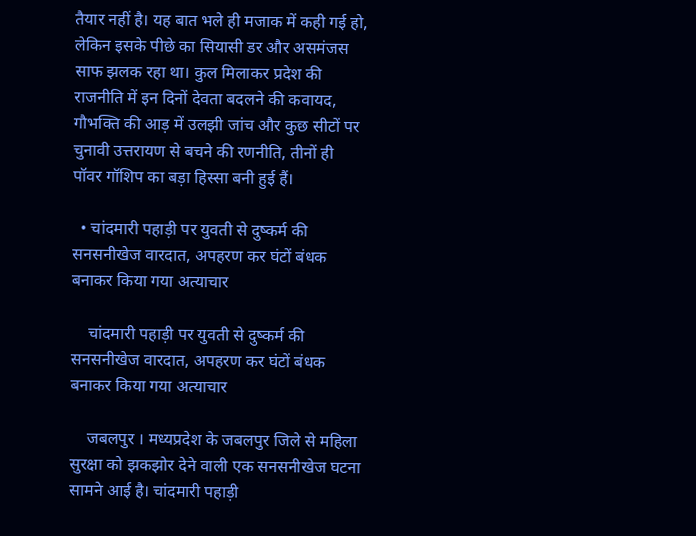तैयार नहीं है। यह बात भले ही मजाक में कही गई हो, लेकिन इसके पीछे का सियासी डर और असमंजस साफ झलक रहा था। कुल मिलाकर प्रदेश की राजनीति में इन दिनों देवता बदलने की कवायद, गौभक्ति की आड़ में उलझी जांच और कुछ सीटों पर चुनावी उत्तरायण से बचने की रणनीति, तीनों ही पॉवर गॉशिप का बड़ा हिस्सा बनी हुई हैं।

  • चांदमारी पहाड़ी पर युवती से दुष्कर्म की सनसनीखेज वारदात, अपहरण कर घंटों बंधक बनाकर किया गया अत्याचार

    चांदमारी पहाड़ी पर युवती से दुष्कर्म की सनसनीखेज वारदात, अपहरण कर घंटों बंधक बनाकर किया गया अत्याचार

    जबलपुर । मध्यप्रदेश के जबलपुर जिले से महिला सुरक्षा को झकझोर देने वाली एक सनसनीखेज घटना सामने आई है। चांदमारी पहाड़ी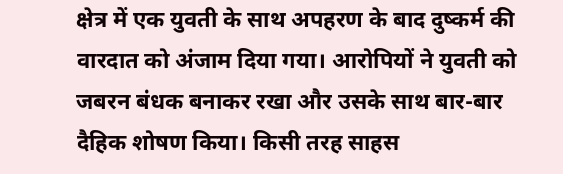क्षेत्र में एक युवती के साथ अपहरण के बाद दुष्कर्म की वारदात को अंजाम दिया गया। आरोपियों ने युवती को जबरन बंधक बनाकर रखा और उसके साथ बार-बार दैहिक शोषण किया। किसी तरह साहस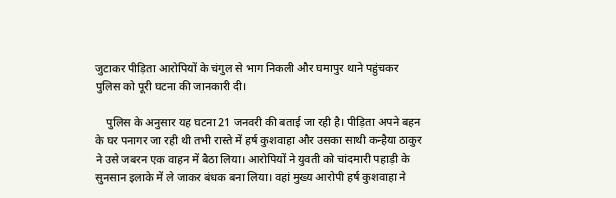जुटाकर पीड़िता आरोपियों के चंगुल से भाग निकली और घमापुर थाने पहुंचकर पुलिस को पूरी घटना की जानकारी दी।

    पुलिस के अनुसार यह घटना 21 जनवरी की बताई जा रही है। पीड़िता अपने बहन के घर पनागर जा रही थी तभी रास्ते में हर्ष कुशवाहा और उसका साथी कन्हैया ठाकुर ने उसे जबरन एक वाहन में बैठा लिया। आरोपियों ने युवती को चांदमारी पहाड़ी के सुनसान इलाके में ले जाकर बंधक बना लिया। वहां मुख्य आरोपी हर्ष कुशवाहा ने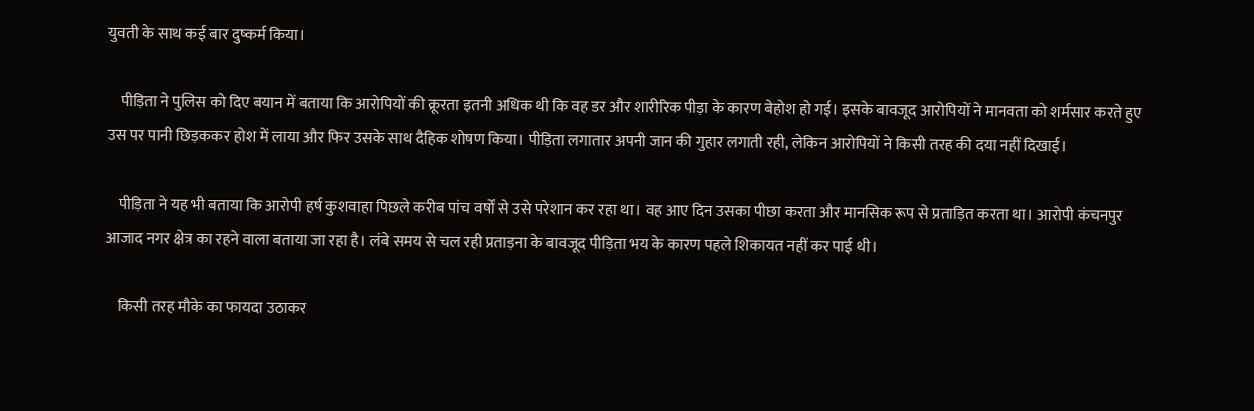युवती के साथ कई बार दुष्कर्म किया।

    पीड़िता ने पुलिस को दिए बयान में बताया कि आरोपियों की क्रूरता इतनी अधिक थी कि वह डर और शारीरिक पीड़ा के कारण बेहोश हो गई। इसके बावजूद आरोपियों ने मानवता को शर्मसार करते हुए उस पर पानी छिड़ककर होश में लाया और फिर उसके साथ दैहिक शोषण किया। पीड़िता लगातार अपनी जान की गुहार लगाती रही, लेकिन आरोपियों ने किसी तरह की दया नहीं दिखाई।

    पीड़िता ने यह भी बताया कि आरोपी हर्ष कुशवाहा पिछले करीब पांच वर्षों से उसे परेशान कर रहा था। वह आए दिन उसका पीछा करता और मानसिक रूप से प्रताड़ित करता था। आरोपी कंचनपुर आजाद नगर क्षेत्र का रहने वाला बताया जा रहा है। लंबे समय से चल रही प्रताड़ना के बावजूद पीड़िता भय के कारण पहले शिकायत नहीं कर पाई थी।

    किसी तरह मौके का फायदा उठाकर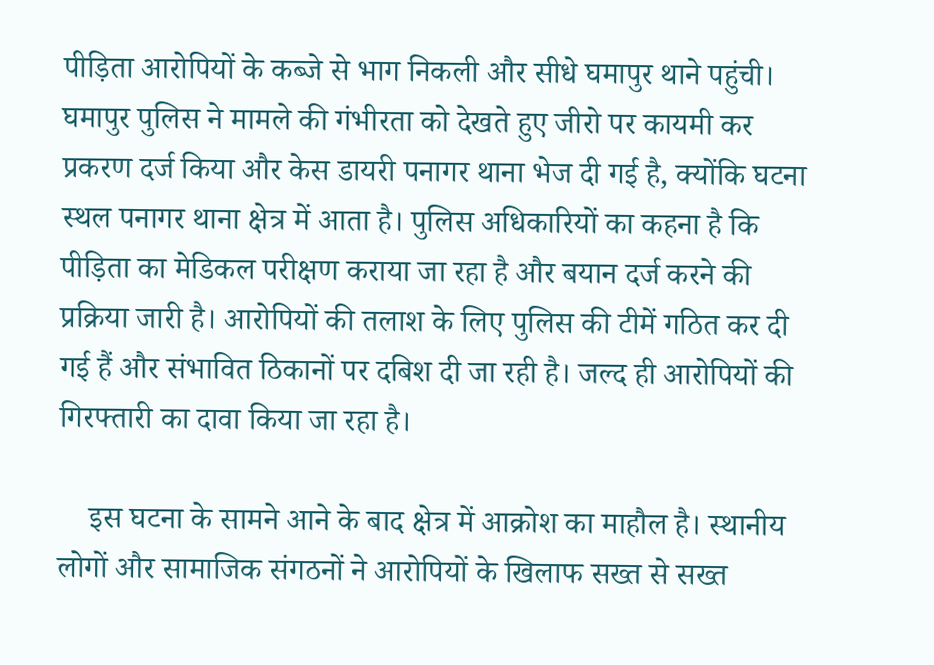पीड़िता आरोपियों के कब्जे से भाग निकली और सीधे घमापुर थाने पहुंची। घमापुर पुलिस ने मामले की गंभीरता को देखते हुए जीरो पर कायमी कर प्रकरण दर्ज किया और केस डायरी पनागर थाना भेज दी गई है, क्योंकि घटना स्थल पनागर थाना क्षेत्र में आता है। पुलिस अधिकारियों का कहना है कि पीड़िता का मेडिकल परीक्षण कराया जा रहा है और बयान दर्ज करने की प्रक्रिया जारी है। आरोपियों की तलाश के लिए पुलिस की टीमें गठित कर दी गई हैं और संभावित ठिकानों पर दबिश दी जा रही है। जल्द ही आरोपियों की गिरफ्तारी का दावा किया जा रहा है।

    इस घटना के सामने आने के बाद क्षेत्र में आक्रोश का माहौल है। स्थानीय लोगों और सामाजिक संगठनों ने आरोपियों के खिलाफ सख्त से सख्त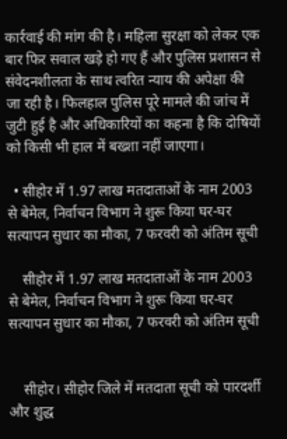कार्रवाई की मांग की है। महिला सुरक्षा को लेकर एक बार फिर सवाल खड़े हो गए हैं और पुलिस प्रशासन से संवेदनशीलता के साथ त्वरित न्याय की अपेक्षा की जा रही है। फिलहाल पुलिस पूरे मामले की जांच में जुटी हुई है और अधिकारियों का कहना है कि दोषियों को किसी भी हाल में बख्शा नहीं जाएगा।

  • सीहोर में 1.97 लाख मतदाताओं के नाम 2003 से बेमेल, निर्वाचन विभाग ने शुरू किया घर-घर सत्यापन सुधार का मौका, 7 फरवरी को अंतिम सूची

    सीहोर में 1.97 लाख मतदाताओं के नाम 2003 से बेमेल, निर्वाचन विभाग ने शुरू किया घर-घर सत्यापन सुधार का मौका, 7 फरवरी को अंतिम सूची


    सीहोर। सीहोर जिले में मतदाता सूची को पारदर्शी और शुद्ध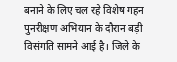बनाने के लिए चल रहे विशेष गहन पुनरीक्षण अभियान के दौरान बड़ी विसंगति सामने आई है। जिले के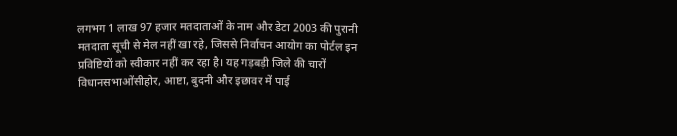लगभग 1 लाख 97 हजार मतदाताओं के नाम और डेटा 2003 की पुरानी मतदाता सूची से मेल नहीं खा रहे, जिससे निर्वाचन आयोग का पोर्टल इन प्रविष्टियों को स्वीकार नहीं कर रहा है। यह गड़बड़ी जिले की चारों विधानसभाओंसीहोर, आष्टा, बुदनी और इछावर में पाई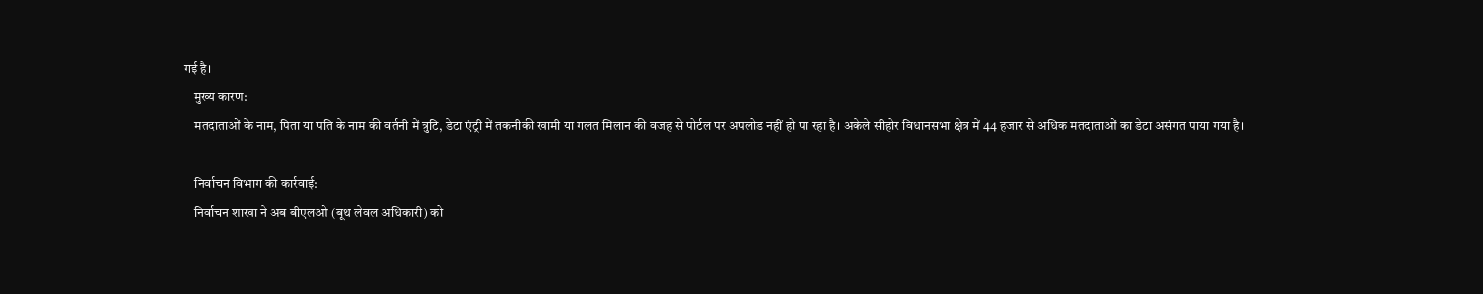गई है।
    मुख्य कारण:
    मतदाताओं के नाम, पिता या पति के नाम की वर्तनी में त्रुटि, डेटा एंट्री में तकनीकी खामी या गलत मिलान की वजह से पोर्टल पर अपलोड नहीं हो पा रहा है। अकेले सीहोर विधानसभा क्षेत्र में 44 हजार से अधिक मतदाताओं का डेटा असंगत पाया गया है।

    निर्वाचन विभाग की कार्रवाई:
    निर्वाचन शाखा ने अब बीएलओ (बूथ लेवल अधिकारी) को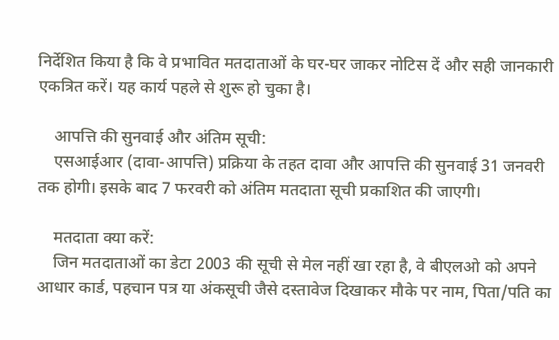निर्देशित किया है कि वे प्रभावित मतदाताओं के घर-घर जाकर नोटिस दें और सही जानकारी एकत्रित करें। यह कार्य पहले से शुरू हो चुका है।

    आपत्ति की सुनवाई और अंतिम सूची:
    एसआईआर (दावा-आपत्ति) प्रक्रिया के तहत दावा और आपत्ति की सुनवाई 31 जनवरी तक होगी। इसके बाद 7 फरवरी को अंतिम मतदाता सूची प्रकाशित की जाएगी।

    मतदाता क्या करें:
    जिन मतदाताओं का डेटा 2003 की सूची से मेल नहीं खा रहा है, वे बीएलओ को अपने आधार कार्ड, पहचान पत्र या अंकसूची जैसे दस्तावेज दिखाकर मौके पर नाम, पिता/पति का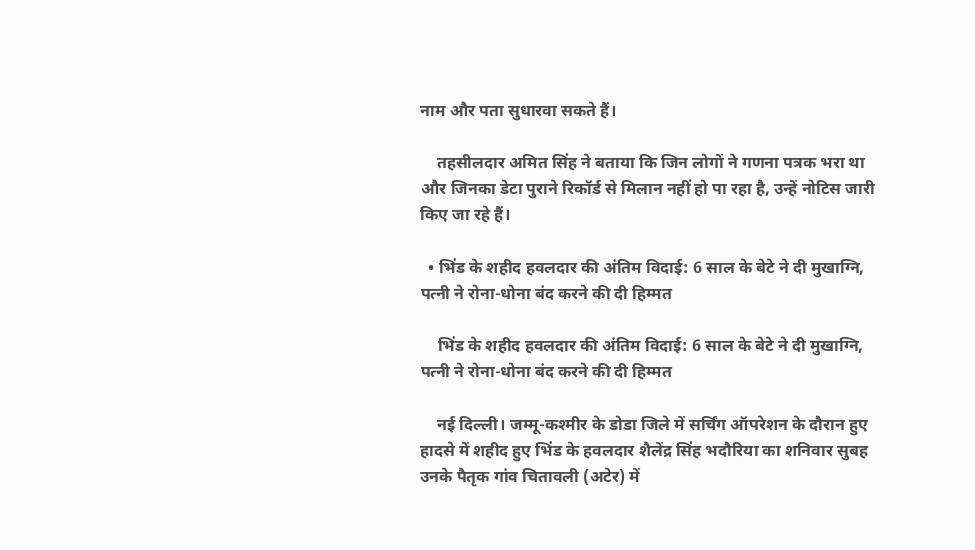नाम और पता सुधारवा सकते हैं।

    तहसीलदार अमित सिंह ने बताया कि जिन लोगों ने गणना पत्रक भरा था और जिनका डेटा पुराने रिकॉर्ड से मिलान नहीं हो पा रहा है, उन्हें नोटिस जारी किए जा रहे हैं।

  • भिंड के शहीद हवलदार की अंतिम विदाई: 6 साल के बेटे ने दी मुखाग्नि, पत्नी ने रोना-धोना बंद करने की दी हिम्मत

    भिंड के शहीद हवलदार की अंतिम विदाई: 6 साल के बेटे ने दी मुखाग्नि, पत्नी ने रोना-धोना बंद करने की दी हिम्मत

    नई दिल्ली। जम्मू-कश्मीर के डोडा जिले में सर्चिंग ऑपरेशन के दौरान हुए हादसे में शहीद हुए भिंड के हवलदार शैलेंद्र सिंह भदौरिया का शनिवार सुबह उनके पैतृक गांव चितावली (अटेर) में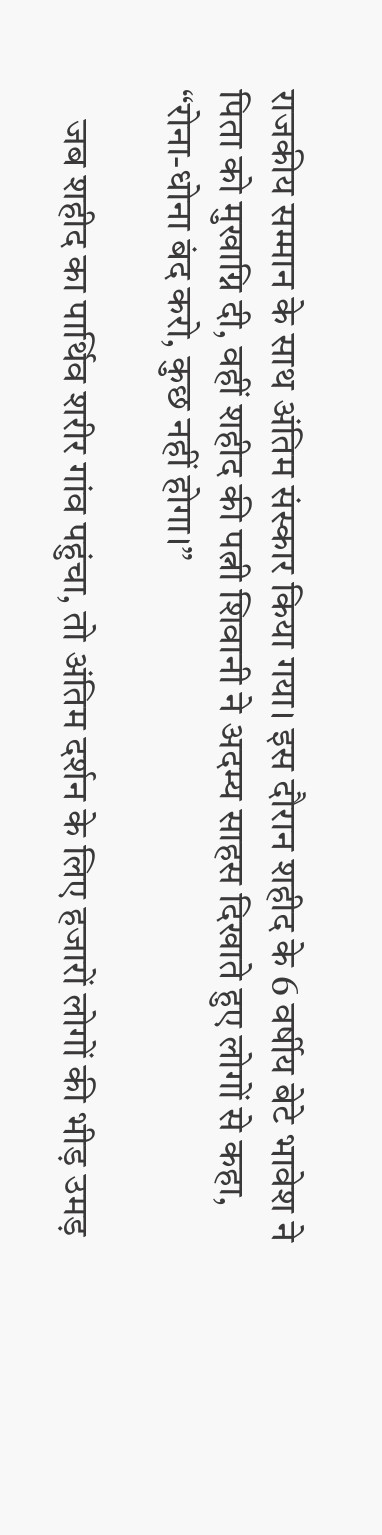राजकीय सम्मान के साथ अंतिम संस्कार किया गया। इस दौरान शहीद के 6 वर्षीय बेटे भावेश ने पिता को मुखाग्नि दी, वहीं शहीद की पत्नी शिवानी ने अदम्य साहस दिखाते हुए लोगों से कहा, “रोना-धोना बंद करो, कुछ नहीं होगा।”

    जब शहीद का पार्थिव शरीर गांव पहुंचा, तो अंतिम दर्शन के लिए हजारों लोगों की भीड़ उमड़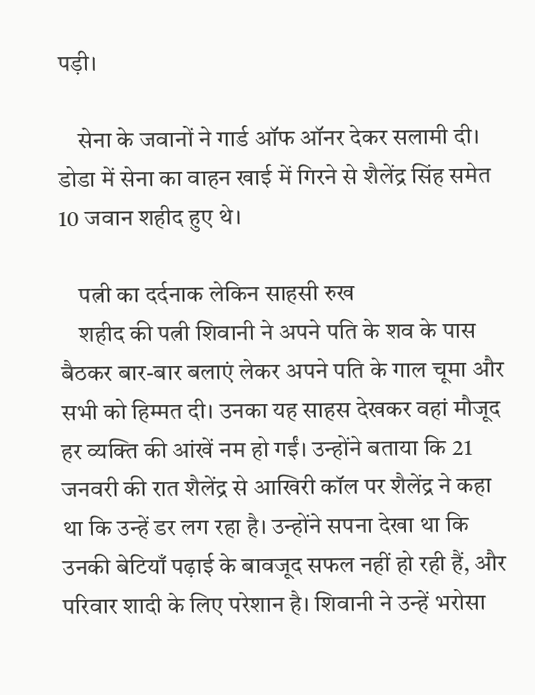पड़ी।

    सेना के जवानों ने गार्ड ऑफ ऑनर देकर सलामी दी। डोडा में सेना का वाहन खाई में गिरने से शैलेंद्र सिंह समेत 10 जवान शहीद हुए थे।

    पत्नी का दर्दनाक लेकिन साहसी रुख
    शहीद की पत्नी शिवानी ने अपने पति के शव के पास बैठकर बार-बार बलाएं लेकर अपने पति के गाल चूमा और सभी को हिम्मत दी। उनका यह साहस देखकर वहां मौजूद हर व्यक्ति की आंखें नम हो गईं। उन्होंने बताया कि 21 जनवरी की रात शैलेंद्र से आखिरी कॉल पर शैलेंद्र ने कहा था कि उन्हें डर लग रहा है। उन्होंने सपना देखा था कि उनकी बेटियाँ पढ़ाई के बावजूद सफल नहीं हो रही हैं, और परिवार शादी के लिए परेशान है। शिवानी ने उन्हें भरोसा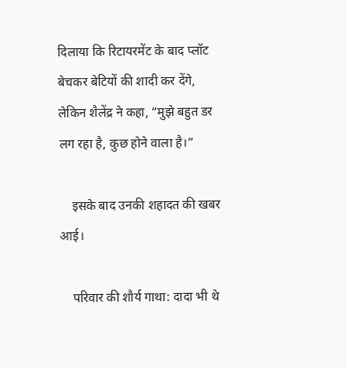दिलाया कि रिटायरमेंट के बाद प्लॉट बेचकर बेटियों की शादी कर देंगे, लेकिन शैलेंद्र ने कहा, “मुझे बहुत डर लग रहा है, कुछ होने वाला है।”

    इसके बाद उनकी शहादत की खबर आई।

    परिवार की शौर्य गाथा: दादा भी थे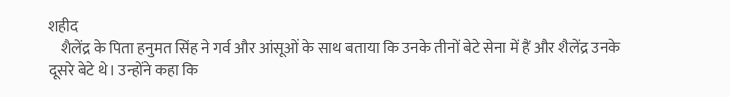शहीद
    शैलेंद्र के पिता हनुमत सिंह ने गर्व और आंसूओं के साथ बताया कि उनके तीनों बेटे सेना में हैं और शैलेंद्र उनके दूसरे बेटे थे। उन्होंने कहा कि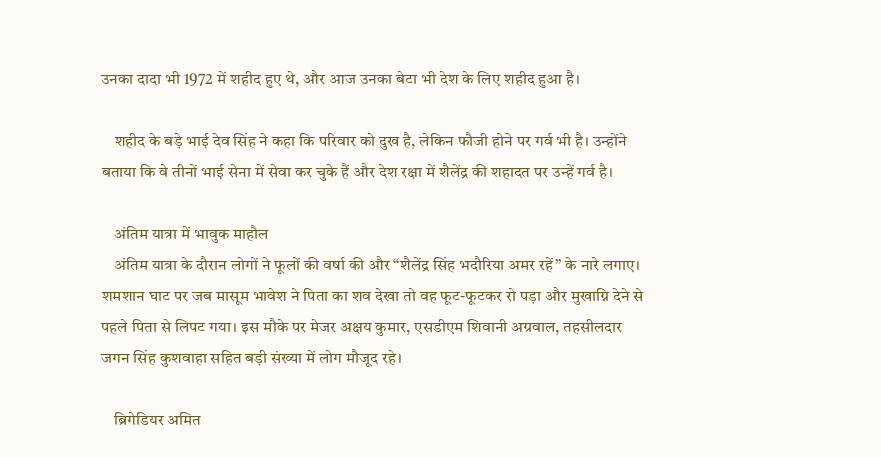उनका दादा भी 1972 में शहीद हुए थे, और आज उनका बेटा भी देश के लिए शहीद हुआ है।

    शहीद के बड़े भाई देव सिंह ने कहा कि परिवार को दुख है, लेकिन फौजी होने पर गर्व भी है। उन्होंने बताया कि वे तीनों भाई सेना में सेवा कर चुके हैं और देश रक्षा में शैलेंद्र की शहादत पर उन्हें गर्व है।

    अंतिम यात्रा में भावुक माहौल
    अंतिम यात्रा के दौरान लोगों ने फूलों की वर्षा की और “शैलेंद्र सिंह भदौरिया अमर रहें” के नारे लगाए। शमशान घाट पर जब मासूम भावेश ने पिता का शव देखा तो वह फूट-फूटकर रो पड़ा और मुखाग्नि देने से पहले पिता से लिपट गया। इस मौके पर मेजर अक्षय कुमार, एसडीएम शिवानी अग्रवाल, तहसीलदार जगन सिंह कुशवाहा सहित बड़ी संख्या में लोग मौजूद रहे।

    ब्रिगेडियर अमित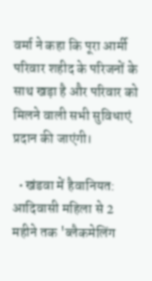वर्मा ने कहा कि पूरा आर्मी परिवार शहीद के परिजनों के साथ खड़ा है और परिवार को मिलने वाली सभी सुविधाएं प्रदान की जाएंगी।

  • खंडवा में हैवानियत: आदिवासी महिला से 2 महीने तक 'ब्लैकमेलिंग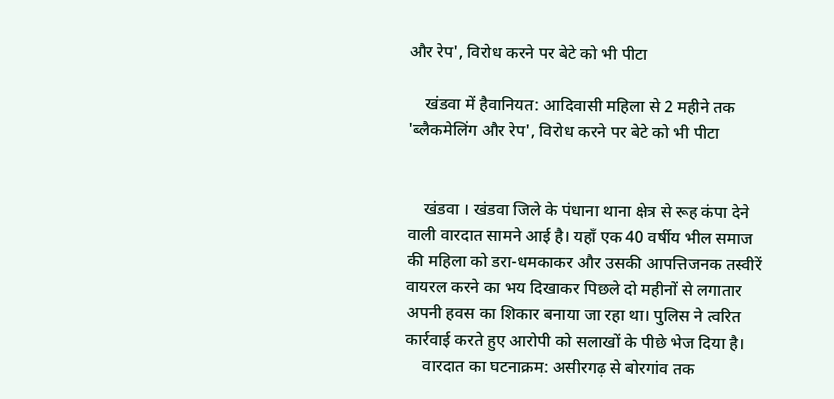और रेप', विरोध करने पर बेटे को भी पीटा

    खंडवा में हैवानियत: आदिवासी महिला से 2 महीने तक 'ब्लैकमेलिंग और रेप', विरोध करने पर बेटे को भी पीटा


    खंडवा । खंडवा जिले के पंधाना थाना क्षेत्र से रूह कंपा देने वाली वारदात सामने आई है। यहाँ एक 40 वर्षीय भील समाज की महिला को डरा-धमकाकर और उसकी आपत्तिजनक तस्वीरें वायरल करने का भय दिखाकर पिछले दो महीनों से लगातार अपनी हवस का शिकार बनाया जा रहा था। पुलिस ने त्वरित कार्रवाई करते हुए आरोपी को सलाखों के पीछे भेज दिया है।
    वारदात का घटनाक्रम: असीरगढ़ से बोरगांव तक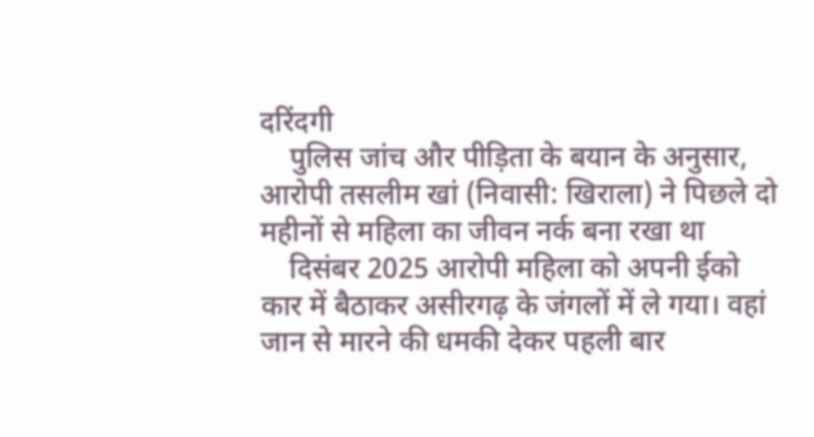दरिंदगी
    पुलिस जांच और पीड़िता के बयान के अनुसार, आरोपी तसलीम खां (निवासी: खिराला) ने पिछले दो महीनों से महिला का जीवन नर्क बना रखा था
    दिसंबर 2025 आरोपी महिला को अपनी ईको कार में बैठाकर असीरगढ़ के जंगलों में ले गया। वहां जान से मारने की धमकी देकर पहली बार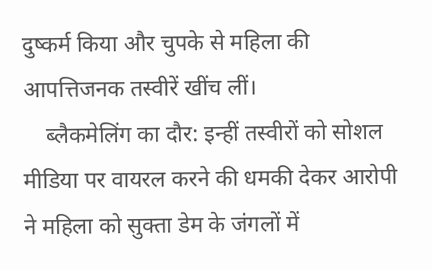दुष्कर्म किया और चुपके से महिला की आपत्तिजनक तस्वीरें खींच लीं।
    ब्लैकमेलिंग का दौर: इन्हीं तस्वीरों को सोशल मीडिया पर वायरल करने की धमकी देकर आरोपी ने महिला को सुक्ता डेम के जंगलों में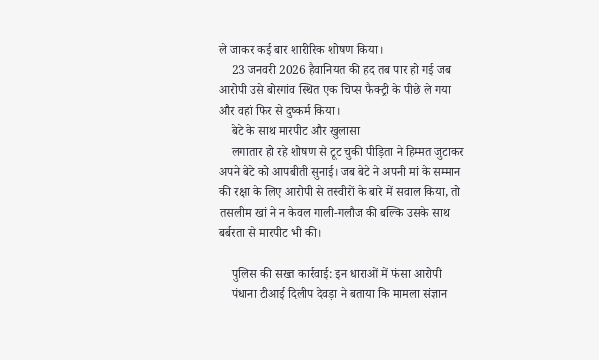ले जाकर कई बार शारीरिक शोषण किया।
    23 जनवरी 2026 हैवानियत की हद तब पार हो गई जब आरोपी उसे बोरगांव स्थित एक चिप्स फैक्ट्री के पीछे ले गया और वहां फिर से दुष्कर्म किया।
    बेटे के साथ मारपीट और खुलासा
    लगातार हो रहे शोषण से टूट चुकी पीड़िता ने हिम्मत जुटाकर अपने बेटे को आपबीती सुनाई। जब बेटे ने अपनी मां के सम्मान की रक्षा के लिए आरोपी से तस्वीरों के बारे में सवाल किया, तो तसलीम खां ने न केवल गाली-गलौज की बल्कि उसके साथ बर्बरता से मारपीट भी की।

    पुलिस की सख्त कार्रवाई: इन धाराओं में फंसा आरोपी
    पंधाना टीआई दिलीप देवड़ा ने बताया कि मामला संज्ञान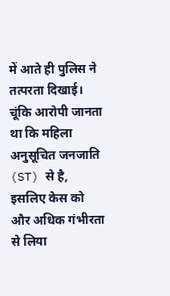में आते ही पुलिस ने तत्परता दिखाई। चूंकि आरोपी जानता था कि महिला अनुसूचित जनजाति (ST) से है, इसलिए केस को और अधिक गंभीरता से लिया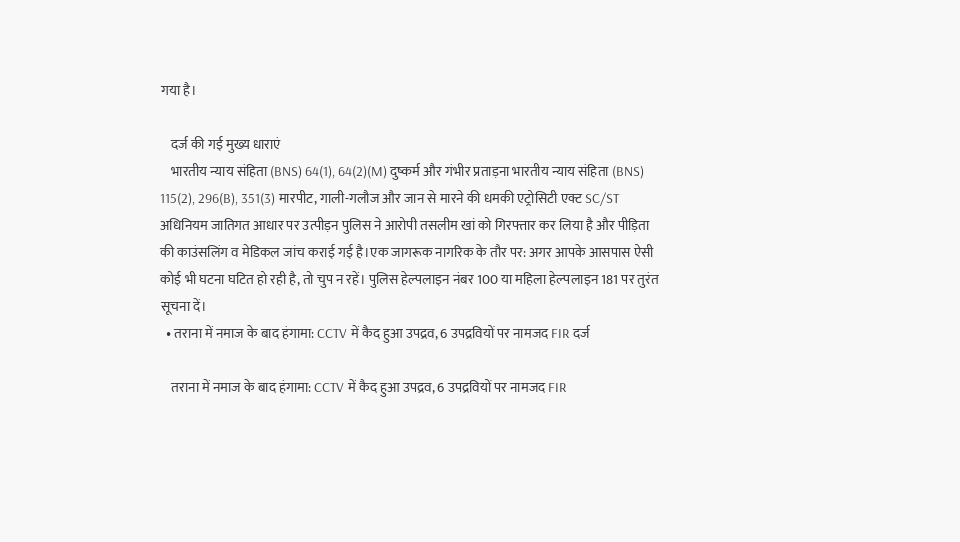गया है।

    दर्ज की गई मुख्य धाराएं
    भारतीय न्याय संहिता (BNS) 64(1), 64(2)(M) दुष्कर्म और गंभीर प्रताड़ना भारतीय न्याय संहिता (BNS) 115(2), 296(B), 351(3) मारपीट, गाली-गलौज और जान से मारने की धमकी एट्रोसिटी एक्ट SC/ST अधिनियम जातिगत आधार पर उत्पीड़न पुलिस ने आरोपी तसलीम खां को गिरफ्तार कर लिया है और पीड़िता की काउंसलिंग व मेडिकल जांच कराई गई है।एक जागरूक नागरिक के तौर पर: अगर आपके आसपास ऐसी कोई भी घटना घटित हो रही है, तो चुप न रहें। पुलिस हेल्पलाइन नंबर 100 या महिला हेल्पलाइन 181 पर तुरंत सूचना दें।
  • तराना में नमाज के बाद हंगामा: CCTV में कैद हुआ उपद्रव, 6 उपद्रवियों पर नामजद FIR दर्ज

    तराना में नमाज के बाद हंगामा: CCTV में कैद हुआ उपद्रव, 6 उपद्रवियों पर नामजद FIR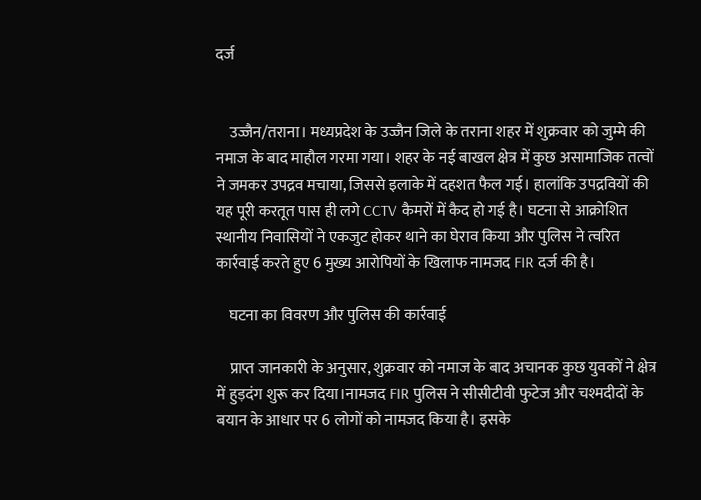दर्ज


    उज्जैन/तराना। मध्यप्रदेश के उज्जैन जिले के तराना शहर में शुक्रवार को जुम्मे की नमाज के बाद माहौल गरमा गया। शहर के नई बाखल क्षेत्र में कुछ असामाजिक तत्वों ने जमकर उपद्रव मचाया, जिससे इलाके में दहशत फैल गई। हालांकि उपद्रवियों की यह पूरी करतूत पास ही लगे CCTV कैमरों में कैद हो गई है। घटना से आक्रोशित स्थानीय निवासियों ने एकजुट होकर थाने का घेराव किया और पुलिस ने त्वरित कार्रवाई करते हुए 6 मुख्य आरोपियों के खिलाफ नामजद FIR दर्ज की है।

    घटना का विवरण और पुलिस की कार्रवाई

    प्राप्त जानकारी के अनुसार, शुक्रवार को नमाज के बाद अचानक कुछ युवकों ने क्षेत्र में हुड़दंग शुरू कर दिया।नामजद FIR पुलिस ने सीसीटीवी फुटेज और चश्मदीदों के बयान के आधार पर 6 लोगों को नामजद किया है। इसके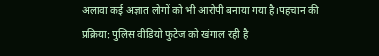अलावा कई अज्ञात लोगों को भी आरोपी बनाया गया है।पहचान की प्रक्रिया: पुलिस वीडियो फुटेज को खंगाल रही है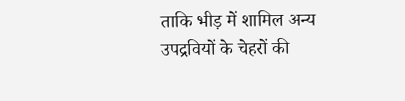ताकि भीड़ में शामिल अन्य उपद्रवियों के चेहरों की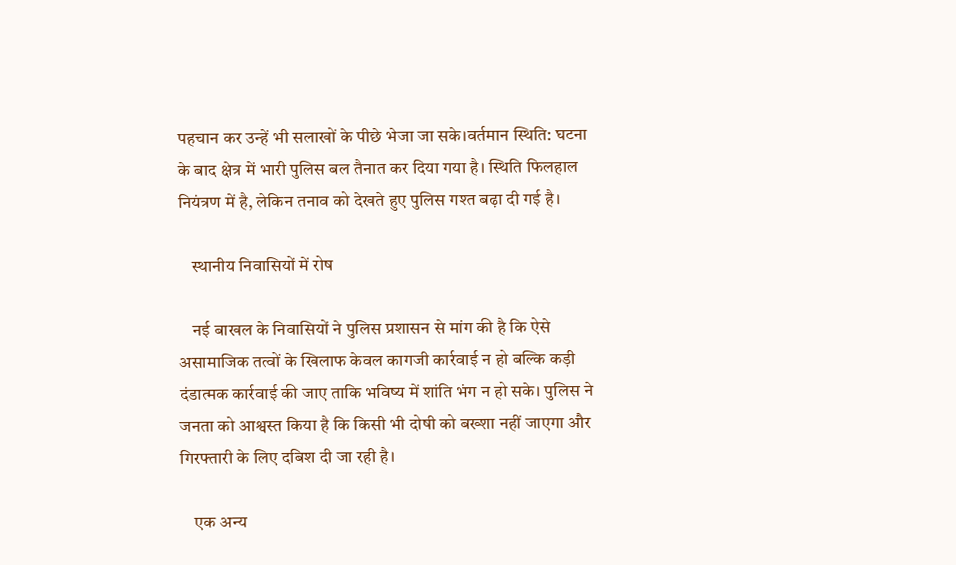पहचान कर उन्हें भी सलाखों के पीछे भेजा जा सके।वर्तमान स्थिति: घटना के बाद क्षेत्र में भारी पुलिस बल तैनात कर दिया गया है। स्थिति फिलहाल नियंत्रण में है, लेकिन तनाव को देखते हुए पुलिस गश्त बढ़ा दी गई है।

    स्थानीय निवासियों में रोष

    नई बाखल के निवासियों ने पुलिस प्रशासन से मांग की है कि ऐसे असामाजिक तत्वों के खिलाफ केवल कागजी कार्रवाई न हो बल्कि कड़ी दंडात्मक कार्रवाई की जाए ताकि भविष्य में शांति भंग न हो सके। पुलिस ने जनता को आश्वस्त किया है कि किसी भी दोषी को बख्शा नहीं जाएगा और गिरफ्तारी के लिए दबिश दी जा रही है।

    एक अन्य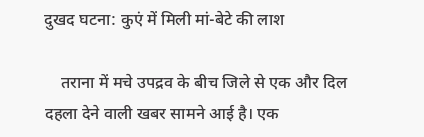दुखद घटना: कुएं में मिली मां-बेटे की लाश

    तराना में मचे उपद्रव के बीच जिले से एक और दिल दहला देने वाली खबर सामने आई है। एक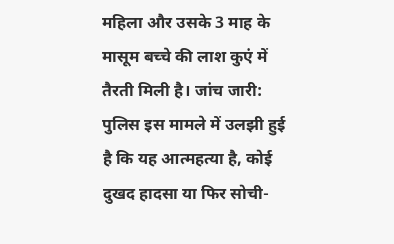महिला और उसके 3 माह के मासूम बच्चे की लाश कुएं में तैरती मिली है। जांच जारी: पुलिस इस मामले में उलझी हुई है कि यह आत्महत्या है, कोई दुखद हादसा या फिर सोची-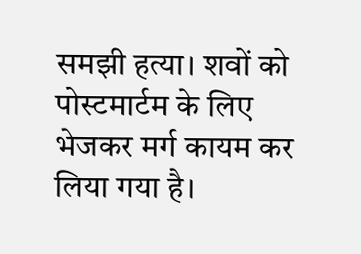समझी हत्या। शवों को पोस्टमार्टम के लिए भेजकर मर्ग कायम कर लिया गया है।